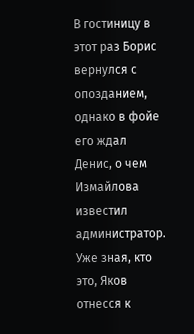В гостиницу в этот раз Борис вернулся с опозданием, однако в фойе его ждал Денис, о чем Измайлова известил администратор. Уже зная, кто это, Яков отнесся к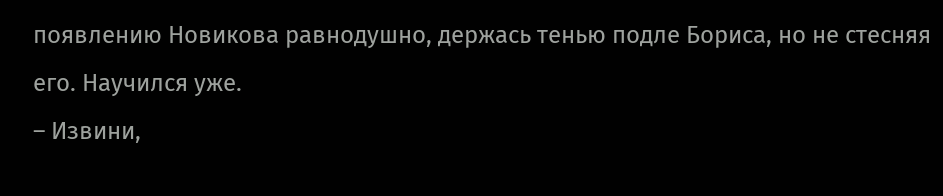появлению Новикова равнодушно, держась тенью подле Бориса, но не стесняя его. Научился уже.
– Извини,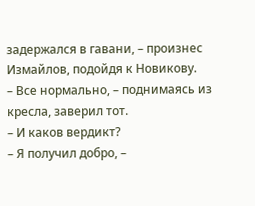задержался в гавани, – произнес Измайлов, подойдя к Новикову.
– Все нормально, – поднимаясь из кресла, заверил тот.
– И каков вердикт?
– Я получил добро, –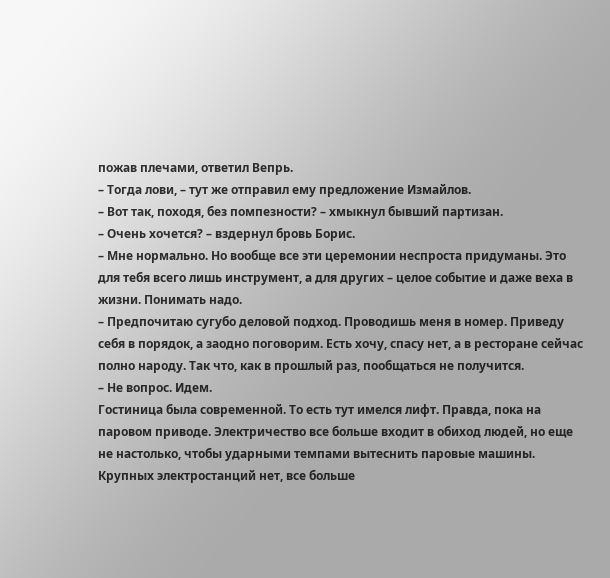пожав плечами, ответил Вепрь.
– Тогда лови, – тут же отправил ему предложение Измайлов.
– Вот так, походя, без помпезности? – хмыкнул бывший партизан.
– Очень хочется? – вздернул бровь Борис.
– Мне нормально. Но вообще все эти церемонии неспроста придуманы. Это для тебя всего лишь инструмент, а для других – целое событие и даже веха в жизни. Понимать надо.
– Предпочитаю сугубо деловой подход. Проводишь меня в номер. Приведу себя в порядок, а заодно поговорим. Есть хочу, спасу нет, а в ресторане сейчас полно народу. Так что, как в прошлый раз, пообщаться не получится.
– Не вопрос. Идем.
Гостиница была современной. То есть тут имелся лифт. Правда, пока на паровом приводе. Электричество все больше входит в обиход людей, но еще не настолько, чтобы ударными темпами вытеснить паровые машины. Крупных электростанций нет, все больше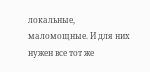локальные, маломощные. И для них нужен все тот же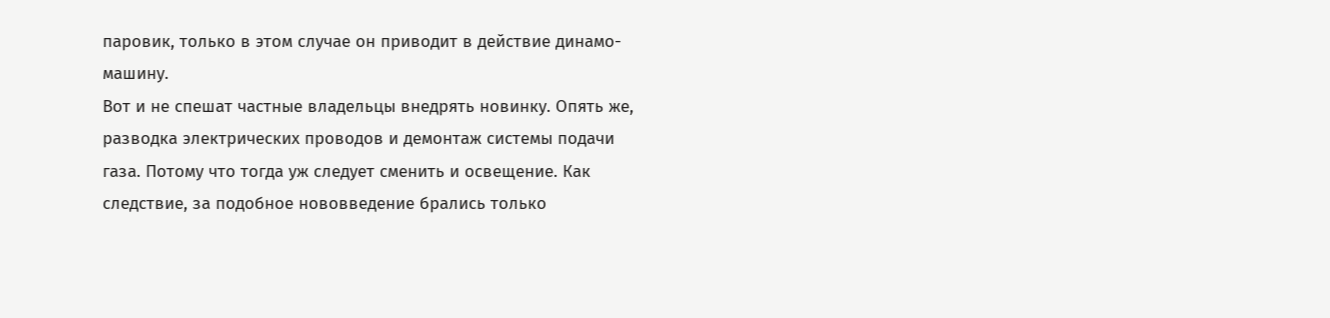паровик, только в этом случае он приводит в действие динамо-машину.
Вот и не спешат частные владельцы внедрять новинку. Опять же, разводка электрических проводов и демонтаж системы подачи газа. Потому что тогда уж следует сменить и освещение. Как следствие, за подобное нововведение брались только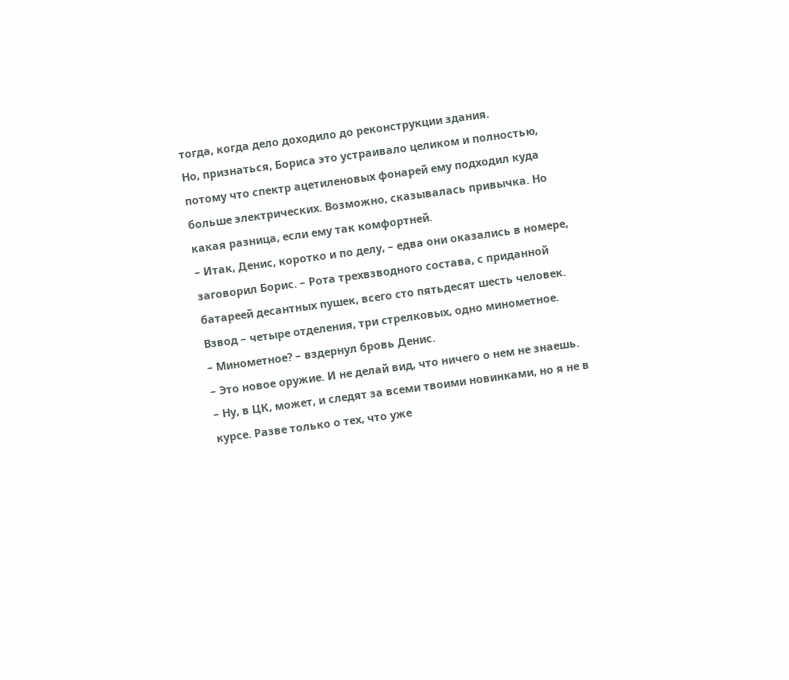тогда, когда дело доходило до реконструкции здания.
Но, признаться, Бориса это устраивало целиком и полностью, потому что спектр ацетиленовых фонарей ему подходил куда больше электрических. Возможно, сказывалась привычка. Но какая разница, если ему так комфортней.
– Итак, Денис, коротко и по делу, – едва они оказались в номере, заговорил Борис. – Рота трехвзводного состава, с приданной батареей десантных пушек, всего сто пятьдесят шесть человек. Взвод – четыре отделения, три стрелковых, одно минометное.
– Минометное? – вздернул бровь Денис.
– Это новое оружие. И не делай вид, что ничего о нем не знаешь.
– Ну, в ЦК, может, и следят за всеми твоими новинками, но я не в курсе. Разве только о тех, что уже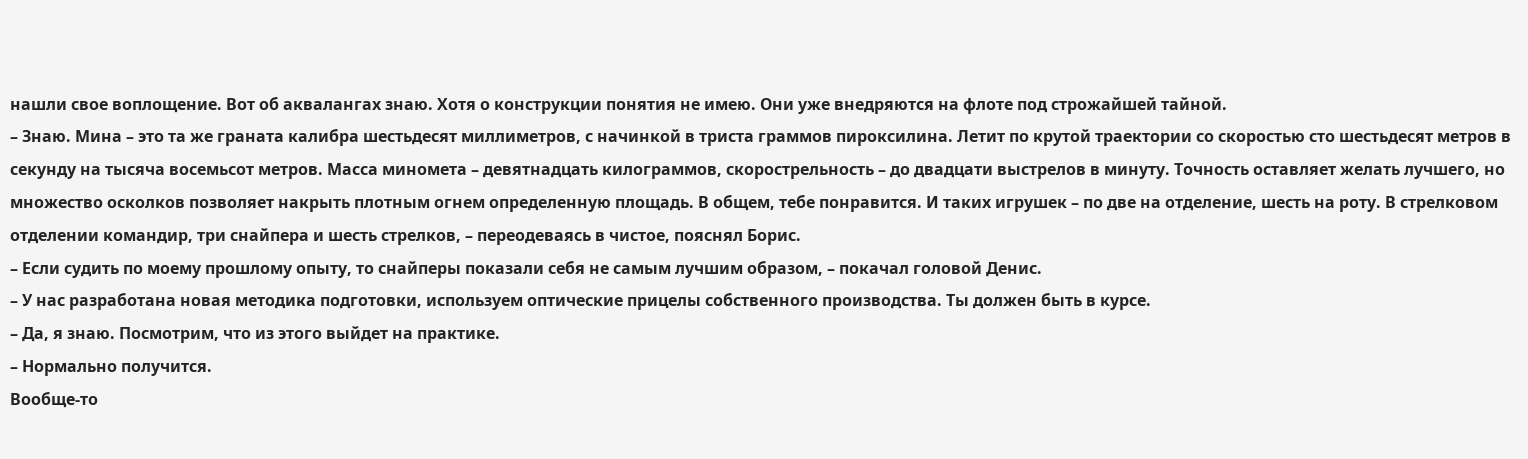нашли свое воплощение. Вот об аквалангах знаю. Хотя о конструкции понятия не имею. Они уже внедряются на флоте под строжайшей тайной.
– Знаю. Мина – это та же граната калибра шестьдесят миллиметров, с начинкой в триста граммов пироксилина. Летит по крутой траектории со скоростью сто шестьдесят метров в секунду на тысяча восемьсот метров. Масса миномета – девятнадцать килограммов, скорострельность – до двадцати выстрелов в минуту. Точность оставляет желать лучшего, но множество осколков позволяет накрыть плотным огнем определенную площадь. В общем, тебе понравится. И таких игрушек – по две на отделение, шесть на роту. В стрелковом отделении командир, три снайпера и шесть стрелков, – переодеваясь в чистое, пояснял Борис.
– Если судить по моему прошлому опыту, то снайперы показали себя не самым лучшим образом, – покачал головой Денис.
– У нас разработана новая методика подготовки, используем оптические прицелы собственного производства. Ты должен быть в курсе.
– Да, я знаю. Посмотрим, что из этого выйдет на практике.
– Нормально получится.
Вообще-то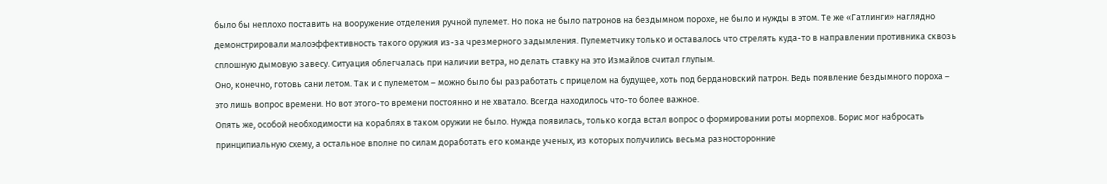было бы неплохо поставить на вооружение отделения ручной пулемет. Но пока не было патронов на бездымном порохе, не было и нужды в этом. Те же «Гатлинги» наглядно демонстрировали малоэффективность такого оружия из-за чрезмерного задымления. Пулеметчику только и оставалось что стрелять куда-то в направлении противника сквозь сплошную дымовую завесу. Ситуация облегчалась при наличии ветра, но делать ставку на это Измайлов считал глупым.
Оно, конечно, готовь сани летом. Так и с пулеметом – можно было бы разработать с прицелом на будущее, хоть под бердановский патрон. Ведь появление бездымного пороха – это лишь вопрос времени. Но вот этого-то времени постоянно и не хватало. Всегда находилось что-то более важное.
Опять же, особой необходимости на кораблях в таком оружии не было. Нужда появилась, только когда встал вопрос о формировании роты морпехов. Борис мог набросать принципиальную схему, а остальное вполне по силам доработать его команде ученых, из которых получились весьма разносторонние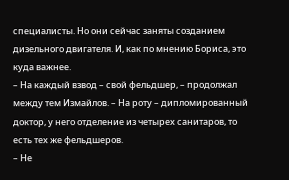специалисты. Но они сейчас заняты созданием дизельного двигателя. И, как по мнению Бориса, это куда важнее.
– На каждый взвод – свой фельдшер, – продолжал между тем Измайлов. – На роту – дипломированный доктор, у него отделение из четырех санитаров, то есть тех же фельдшеров.
– Не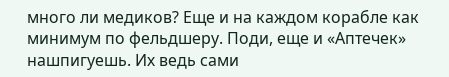много ли медиков? Еще и на каждом корабле как минимум по фельдшеру. Поди, еще и «Аптечек» нашпигуешь. Их ведь сами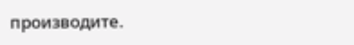производите.